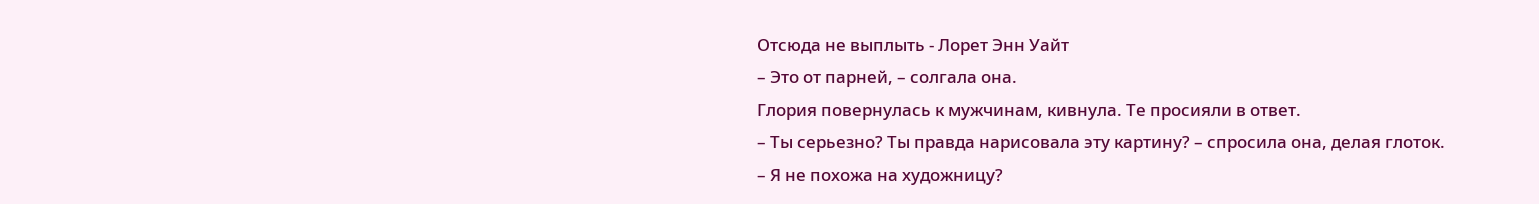Отсюда не выплыть - Лорет Энн Уайт
– Это от парней, – солгала она.
Глория повернулась к мужчинам, кивнула. Те просияли в ответ.
– Ты серьезно? Ты правда нарисовала эту картину? – спросила она, делая глоток.
– Я не похожа на художницу?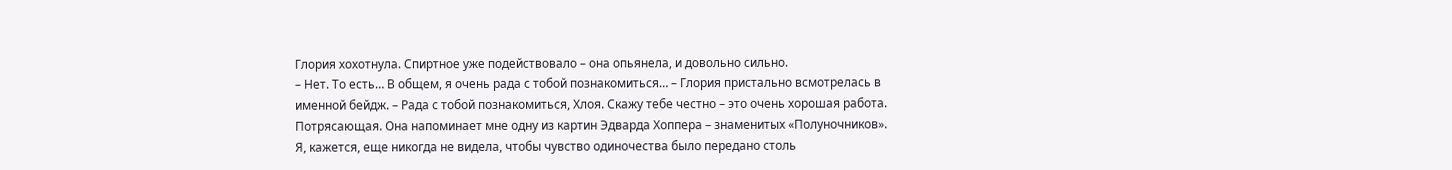Глория хохотнула. Спиртное уже подействовало – она опьянела, и довольно сильно.
– Нет. То есть… В общем, я очень рада с тобой познакомиться… – Глория пристально всмотрелась в именной бейдж. – Рада с тобой познакомиться, Хлоя. Скажу тебе честно – это очень хорошая работа. Потрясающая. Она напоминает мне одну из картин Эдварда Хоппера – знаменитых «Полуночников». Я, кажется, еще никогда не видела, чтобы чувство одиночества было передано столь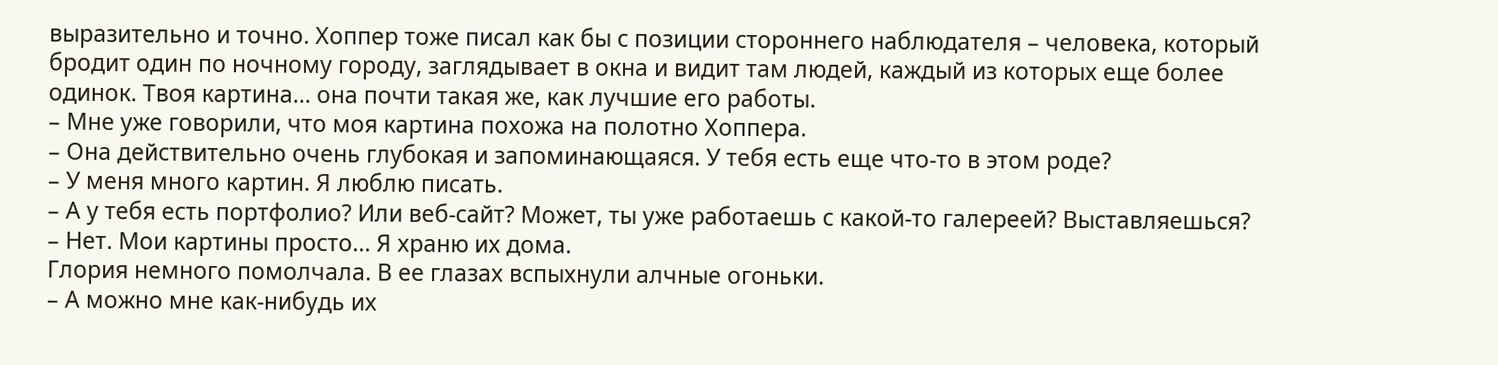выразительно и точно. Хоппер тоже писал как бы с позиции стороннего наблюдателя – человека, который бродит один по ночному городу, заглядывает в окна и видит там людей, каждый из которых еще более одинок. Твоя картина… она почти такая же, как лучшие его работы.
– Мне уже говорили, что моя картина похожа на полотно Хоппера.
– Она действительно очень глубокая и запоминающаяся. У тебя есть еще что-то в этом роде?
– У меня много картин. Я люблю писать.
– А у тебя есть портфолио? Или веб-сайт? Может, ты уже работаешь с какой-то галереей? Выставляешься?
– Нет. Мои картины просто… Я храню их дома.
Глория немного помолчала. В ее глазах вспыхнули алчные огоньки.
– А можно мне как-нибудь их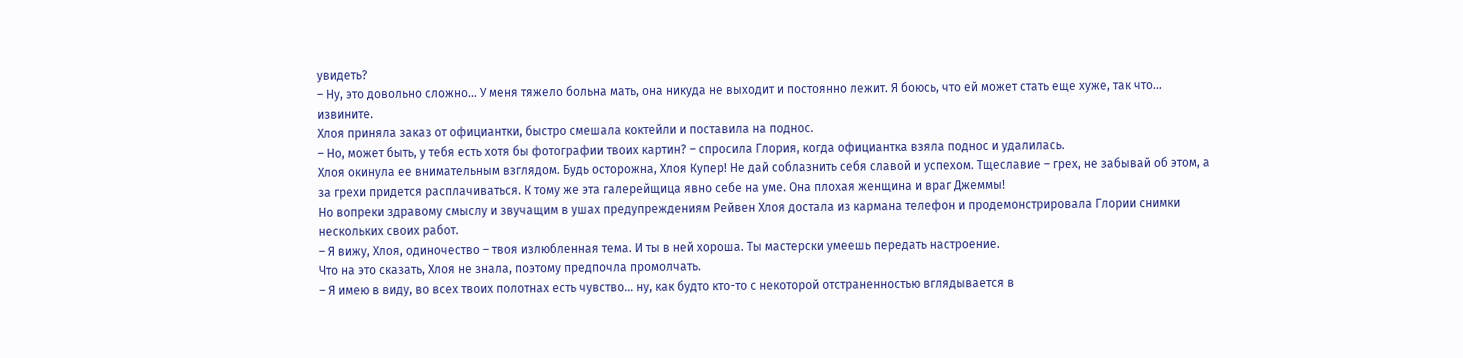увидеть?
– Ну, это довольно сложно… У меня тяжело больна мать, она никуда не выходит и постоянно лежит. Я боюсь, что ей может стать еще хуже, так что… извините.
Хлоя приняла заказ от официантки, быстро смешала коктейли и поставила на поднос.
– Но, может быть, у тебя есть хотя бы фотографии твоих картин? – спросила Глория, когда официантка взяла поднос и удалилась.
Хлоя окинула ее внимательным взглядом. Будь осторожна, Хлоя Купер! Не дай соблазнить себя славой и успехом. Тщеславие – грех, не забывай об этом, а за грехи придется расплачиваться. К тому же эта галерейщица явно себе на уме. Она плохая женщина и враг Джеммы!
Но вопреки здравому смыслу и звучащим в ушах предупреждениям Рейвен Хлоя достала из кармана телефон и продемонстрировала Глории снимки нескольких своих работ.
– Я вижу, Хлоя, одиночество – твоя излюбленная тема. И ты в ней хороша. Ты мастерски умеешь передать настроение.
Что на это сказать, Хлоя не знала, поэтому предпочла промолчать.
– Я имею в виду, во всех твоих полотнах есть чувство… ну, как будто кто-то с некоторой отстраненностью вглядывается в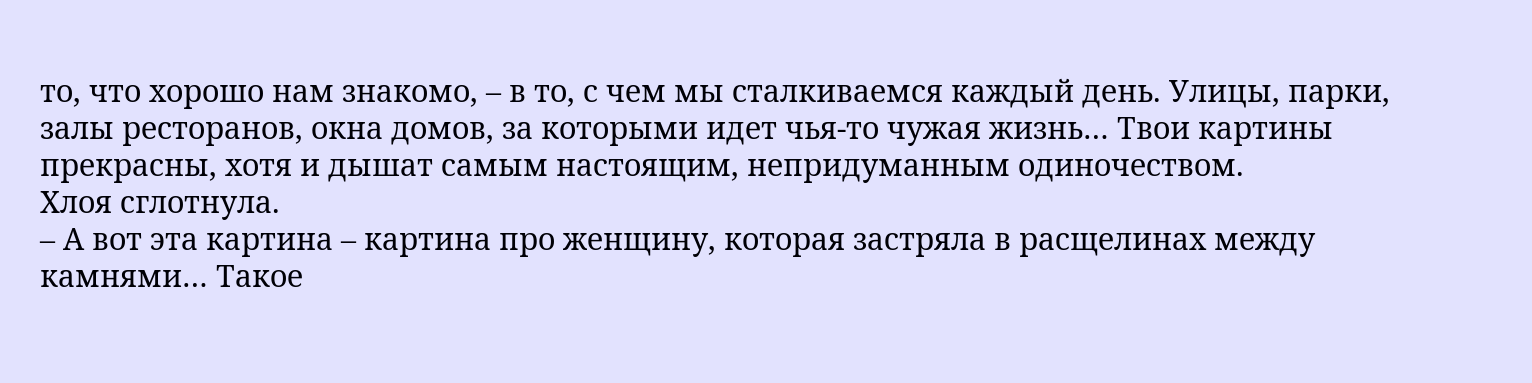то, что хорошо нам знакомо, – в то, с чем мы сталкиваемся каждый день. Улицы, парки, залы ресторанов, окна домов, за которыми идет чья-то чужая жизнь… Твои картины прекрасны, хотя и дышат самым настоящим, непридуманным одиночеством.
Хлоя сглотнула.
– А вот эта картина – картина про женщину, которая застряла в расщелинах между камнями… Такое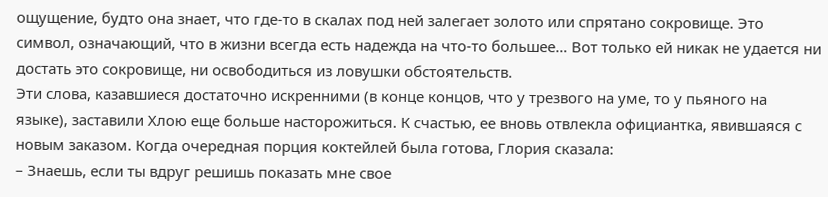ощущение, будто она знает, что где-то в скалах под ней залегает золото или спрятано сокровище. Это символ, означающий, что в жизни всегда есть надежда на что-то большее… Вот только ей никак не удается ни достать это сокровище, ни освободиться из ловушки обстоятельств.
Эти слова, казавшиеся достаточно искренними (в конце концов, что у трезвого на уме, то у пьяного на языке), заставили Хлою еще больше насторожиться. К счастью, ее вновь отвлекла официантка, явившаяся с новым заказом. Когда очередная порция коктейлей была готова, Глория сказала:
– Знаешь, если ты вдруг решишь показать мне свое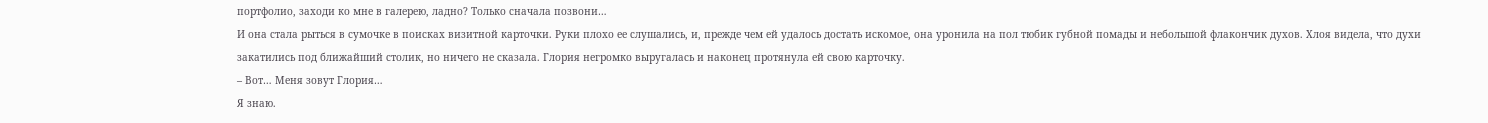портфолио, заходи ко мне в галерею, ладно? Только сначала позвони…
И она стала рыться в сумочке в поисках визитной карточки. Руки плохо ее слушались, и, прежде чем ей удалось достать искомое, она уронила на пол тюбик губной помады и небольшой флакончик духов. Хлоя видела, что духи закатились под ближайший столик, но ничего не сказала. Глория негромко выругалась и наконец протянула ей свою карточку.
– Вот… Меня зовут Глория…
Я знаю.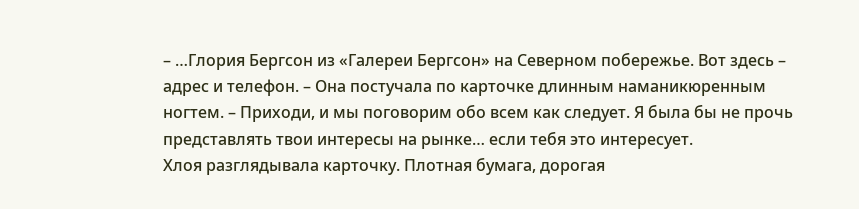– …Глория Бергсон из «Галереи Бергсон» на Северном побережье. Вот здесь – адрес и телефон. – Она постучала по карточке длинным наманикюренным ногтем. – Приходи, и мы поговорим обо всем как следует. Я была бы не прочь представлять твои интересы на рынке… если тебя это интересует.
Хлоя разглядывала карточку. Плотная бумага, дорогая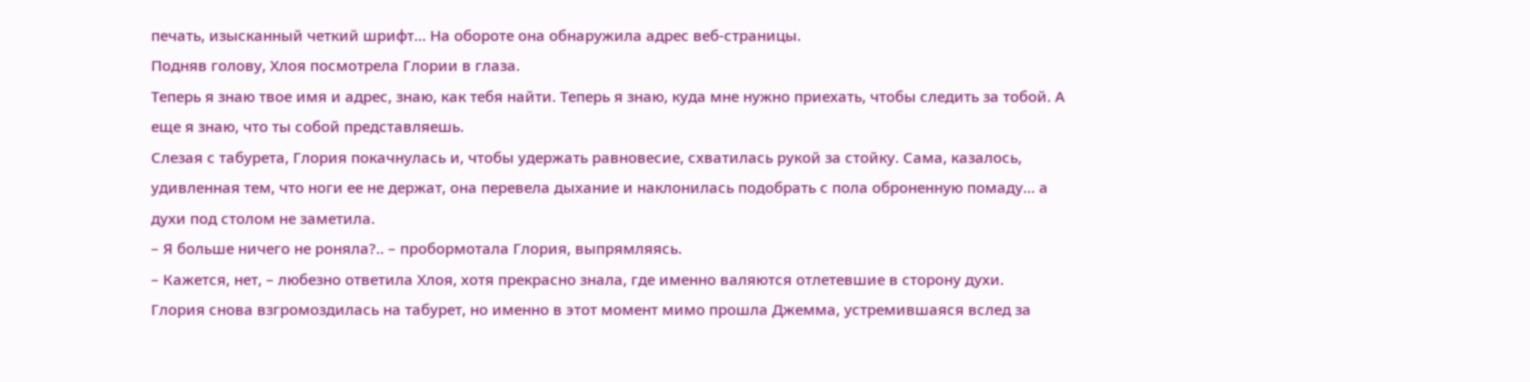печать, изысканный четкий шрифт… На обороте она обнаружила адрес веб-страницы.
Подняв голову, Хлоя посмотрела Глории в глаза.
Теперь я знаю твое имя и адрес, знаю, как тебя найти. Теперь я знаю, куда мне нужно приехать, чтобы следить за тобой. А еще я знаю, что ты собой представляешь.
Слезая с табурета, Глория покачнулась и, чтобы удержать равновесие, схватилась рукой за стойку. Сама, казалось, удивленная тем, что ноги ее не держат, она перевела дыхание и наклонилась подобрать с пола оброненную помаду… а духи под столом не заметила.
– Я больше ничего не роняла?.. – пробормотала Глория, выпрямляясь.
– Кажется, нет, – любезно ответила Хлоя, хотя прекрасно знала, где именно валяются отлетевшие в сторону духи.
Глория снова взгромоздилась на табурет, но именно в этот момент мимо прошла Джемма, устремившаяся вслед за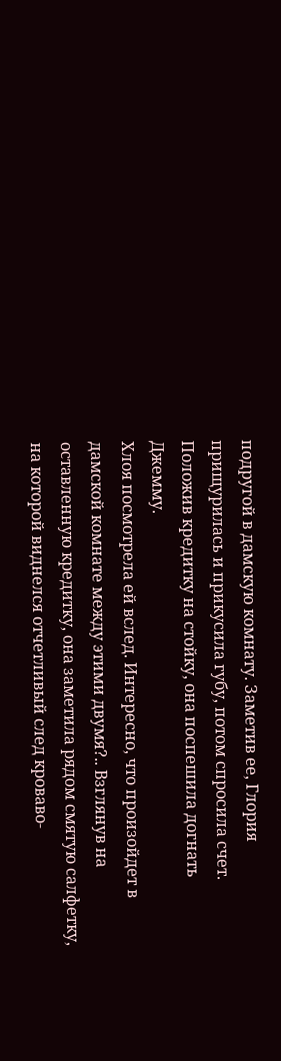подругой в дамскую комнату. Заметив ее, Глория прищурилась и прикусила губу, потом спросила счет. Положив кредитку на стойку, она поспешила догнать Джемму.
Хлоя посмотрела ей вслед. Интересно, что произойдет в дамской комнате между этими двумя?.. Взглянув на оставленную кредитку, она заметила рядом смятую салфетку, на которой виднелся отчетливый след кроваво-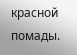красной помады.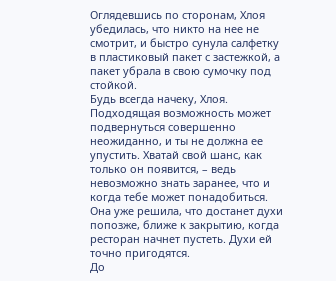Оглядевшись по сторонам, Хлоя убедилась, что никто на нее не смотрит, и быстро сунула салфетку в пластиковый пакет с застежкой, а пакет убрала в свою сумочку под стойкой.
Будь всегда начеку, Хлоя. Подходящая возможность может подвернуться совершенно неожиданно, и ты не должна ее упустить. Хватай свой шанс, как только он появится, – ведь невозможно знать заранее, что и когда тебе может понадобиться.
Она уже решила, что достанет духи попозже, ближе к закрытию, когда ресторан начнет пустеть. Духи ей точно пригодятся.
До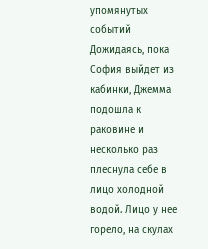упомянутых событий
Дожидаясь, пока София выйдет из кабинки, Джемма подошла к раковине и несколько раз плеснула себе в лицо холодной водой. Лицо у нее горело, на скулах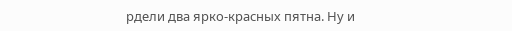рдели два ярко-красных пятна. Ну и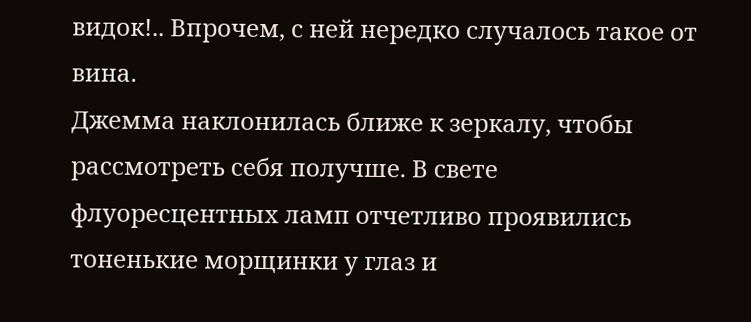видок!.. Впрочем, с ней нередко случалось такое от вина.
Джемма наклонилась ближе к зеркалу, чтобы рассмотреть себя получше. В свете флуоресцентных ламп отчетливо проявились тоненькие морщинки у глаз и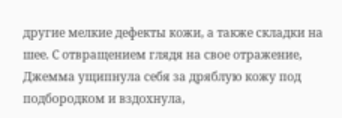другие мелкие дефекты кожи, а также складки на шее. С отвращением глядя на свое отражение, Джемма ущипнула себя за дряблую кожу под подбородком и вздохнула,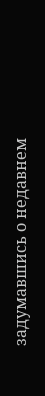задумавшись о недавнем